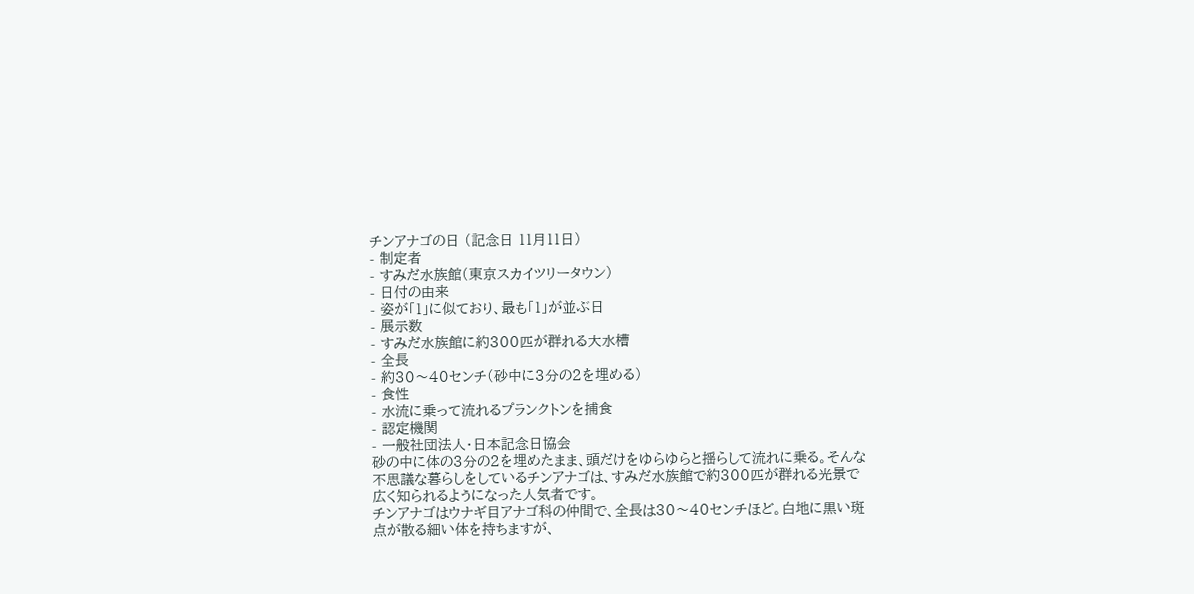チンアナゴの日 (記念日 11月11日)
- 制定者
- すみだ水族館(東京スカイツリータウン)
- 日付の由来
- 姿が「1」に似ており、最も「1」が並ぶ日
- 展示数
- すみだ水族館に約300匹が群れる大水槽
- 全長
- 約30〜40センチ(砂中に3分の2を埋める)
- 食性
- 水流に乗って流れるプランクトンを捕食
- 認定機関
- 一般社団法人・日本記念日協会
砂の中に体の3分の2を埋めたまま、頭だけをゆらゆらと揺らして流れに乗る。そんな不思議な暮らしをしているチンアナゴは、すみだ水族館で約300匹が群れる光景で広く知られるようになった人気者です。
チンアナゴはウナギ目アナゴ科の仲間で、全長は30〜40センチほど。白地に黒い斑点が散る細い体を持ちますが、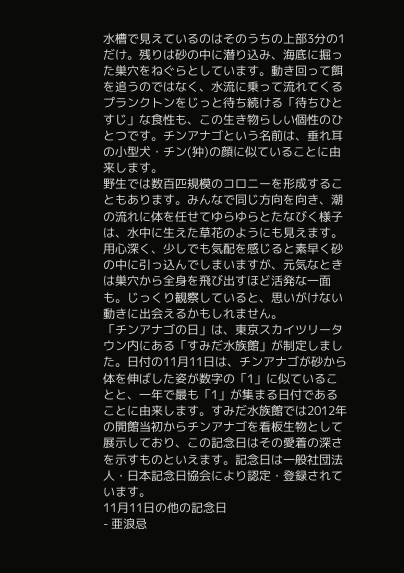水槽で見えているのはそのうちの上部3分の1だけ。残りは砂の中に潜り込み、海底に掘った巣穴をねぐらとしています。動き回って餌を追うのではなく、水流に乗って流れてくるプランクトンをじっと待ち続ける「待ちひとすじ」な食性も、この生き物らしい個性のひとつです。チンアナゴという名前は、垂れ耳の小型犬・チン(狆)の顔に似ていることに由来します。
野生では数百匹規模のコロニーを形成することもあります。みんなで同じ方向を向き、潮の流れに体を任せてゆらゆらとたなびく様子は、水中に生えた草花のようにも見えます。用心深く、少しでも気配を感じると素早く砂の中に引っ込んでしまいますが、元気なときは巣穴から全身を飛び出すほど活発な一面も。じっくり観察していると、思いがけない動きに出会えるかもしれません。
「チンアナゴの日」は、東京スカイツリータウン内にある「すみだ水族館」が制定しました。日付の11月11日は、チンアナゴが砂から体を伸ばした姿が数字の「1」に似ていることと、一年で最も「1」が集まる日付であることに由来します。すみだ水族館では2012年の開館当初からチンアナゴを看板生物として展示しており、この記念日はその愛着の深さを示すものといえます。記念日は一般社団法人・日本記念日協会により認定・登録されています。
11月11日の他の記念日
- 亜浪忌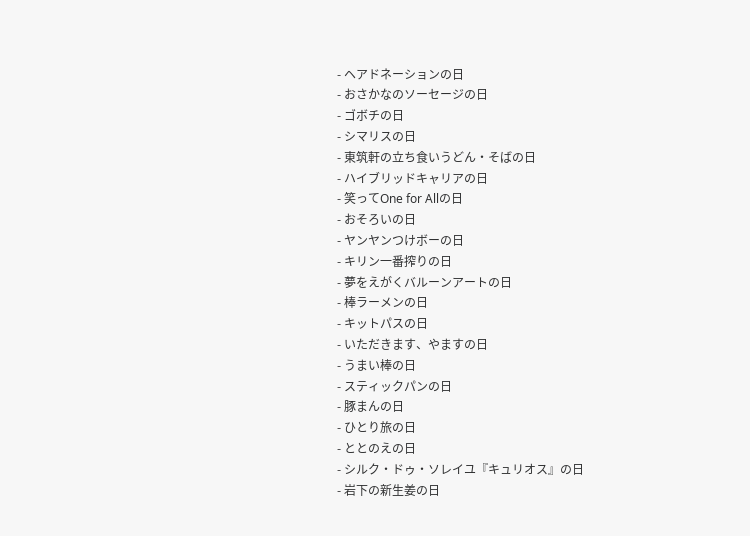- ヘアドネーションの日
- おさかなのソーセージの日
- ゴボチの日
- シマリスの日
- 東筑軒の立ち食いうどん・そばの日
- ハイブリッドキャリアの日
- 笑ってOne for Allの日
- おそろいの日
- ヤンヤンつけボーの日
- キリン一番搾りの日
- 夢をえがくバルーンアートの日
- 棒ラーメンの日
- キットパスの日
- いただきます、やますの日
- うまい棒の日
- スティックパンの日
- 豚まんの日
- ひとり旅の日
- ととのえの日
- シルク・ドゥ・ソレイユ『キュリオス』の日
- 岩下の新生姜の日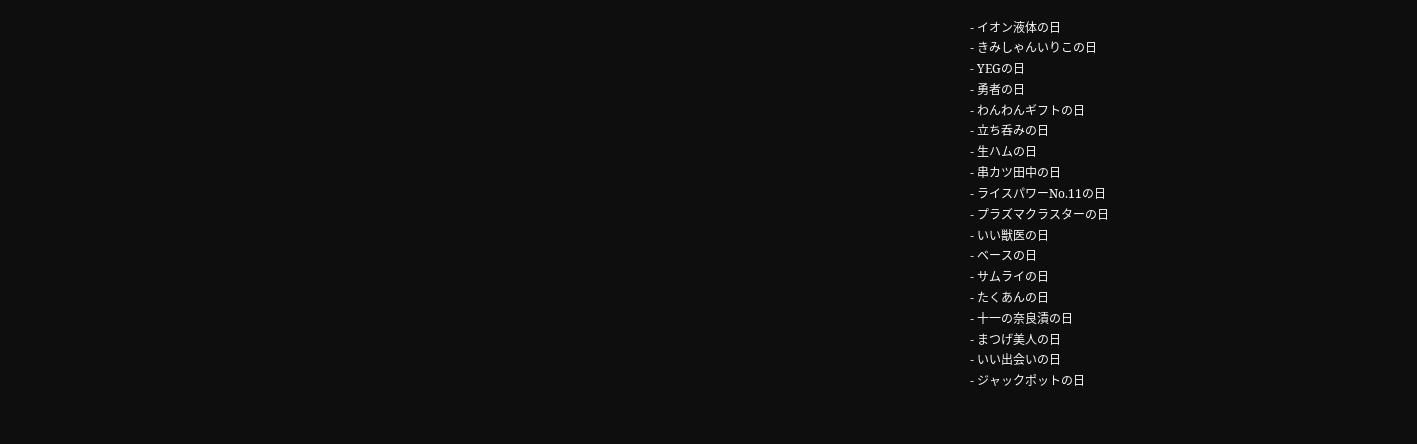- イオン液体の日
- きみしゃんいりこの日
- YEGの日
- 勇者の日
- わんわんギフトの日
- 立ち呑みの日
- 生ハムの日
- 串カツ田中の日
- ライスパワーNo.11の日
- プラズマクラスターの日
- いい獣医の日
- ベースの日
- サムライの日
- たくあんの日
- 十一の奈良漬の日
- まつげ美人の日
- いい出会いの日
- ジャックポットの日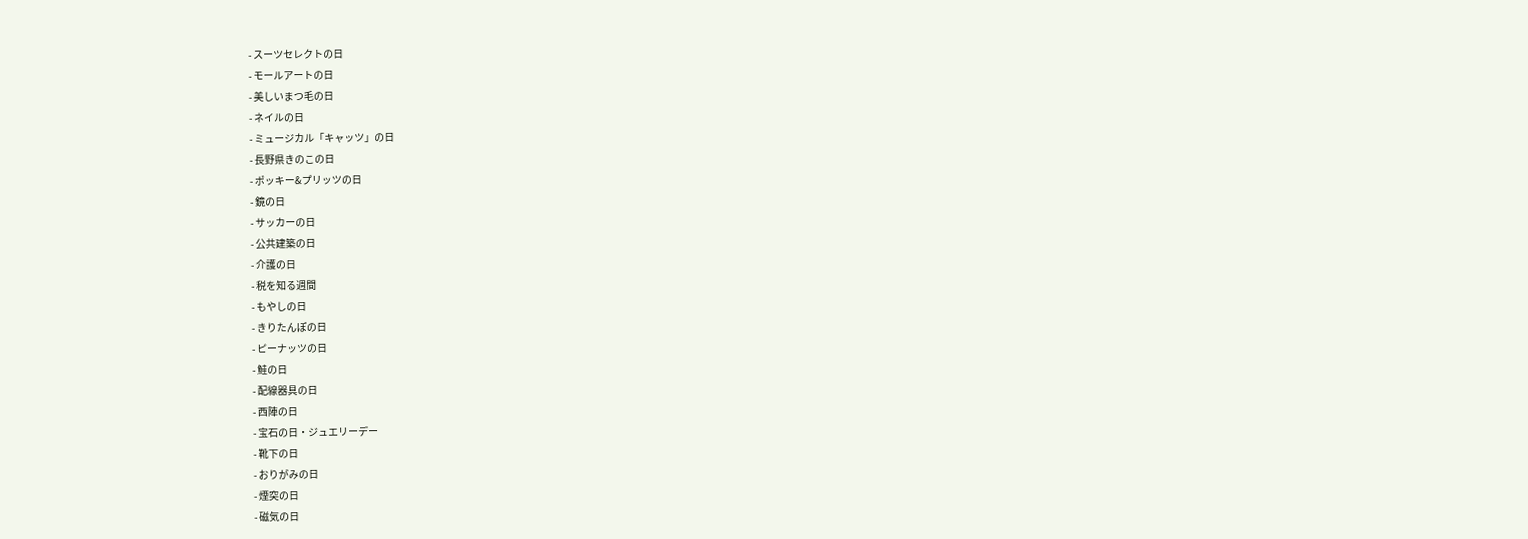- スーツセレクトの日
- モールアートの日
- 美しいまつ毛の日
- ネイルの日
- ミュージカル「キャッツ」の日
- 長野県きのこの日
- ポッキー&プリッツの日
- 鏡の日
- サッカーの日
- 公共建築の日
- 介護の日
- 税を知る週間
- もやしの日
- きりたんぽの日
- ピーナッツの日
- 鮭の日
- 配線器具の日
- 西陣の日
- 宝石の日・ジュエリーデー
- 靴下の日
- おりがみの日
- 煙突の日
- 磁気の日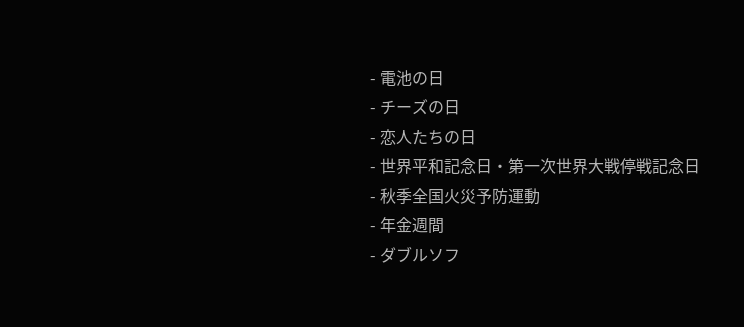- 電池の日
- チーズの日
- 恋人たちの日
- 世界平和記念日・第一次世界大戦停戦記念日
- 秋季全国火災予防運動
- 年金週間
- ダブルソフ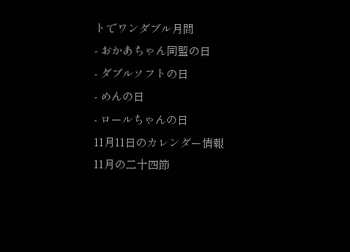トでワンダブル月間
- おかあちゃん同盟の日
- ダブルソフトの日
- めんの日
- ロールちゃんの日
11月11日のカレンダー情報
11月の二十四節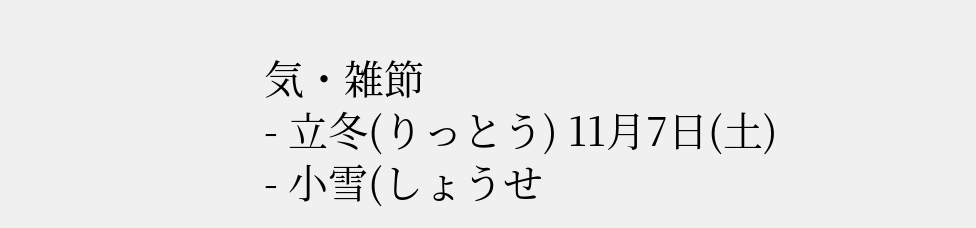気・雑節
- 立冬(りっとう) 11月7日(土)
- 小雪(しょうせ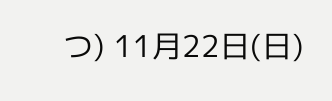つ) 11月22日(日)